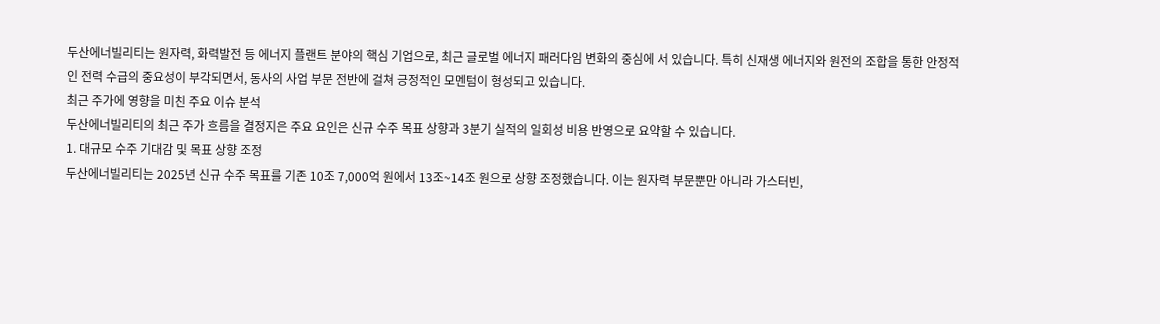두산에너빌리티는 원자력, 화력발전 등 에너지 플랜트 분야의 핵심 기업으로, 최근 글로벌 에너지 패러다임 변화의 중심에 서 있습니다. 특히 신재생 에너지와 원전의 조합을 통한 안정적인 전력 수급의 중요성이 부각되면서, 동사의 사업 부문 전반에 걸쳐 긍정적인 모멘텀이 형성되고 있습니다.
최근 주가에 영향을 미친 주요 이슈 분석
두산에너빌리티의 최근 주가 흐름을 결정지은 주요 요인은 신규 수주 목표 상향과 3분기 실적의 일회성 비용 반영으로 요약할 수 있습니다.
1. 대규모 수주 기대감 및 목표 상향 조정
두산에너빌리티는 2025년 신규 수주 목표를 기존 10조 7,000억 원에서 13조~14조 원으로 상향 조정했습니다. 이는 원자력 부문뿐만 아니라 가스터빈,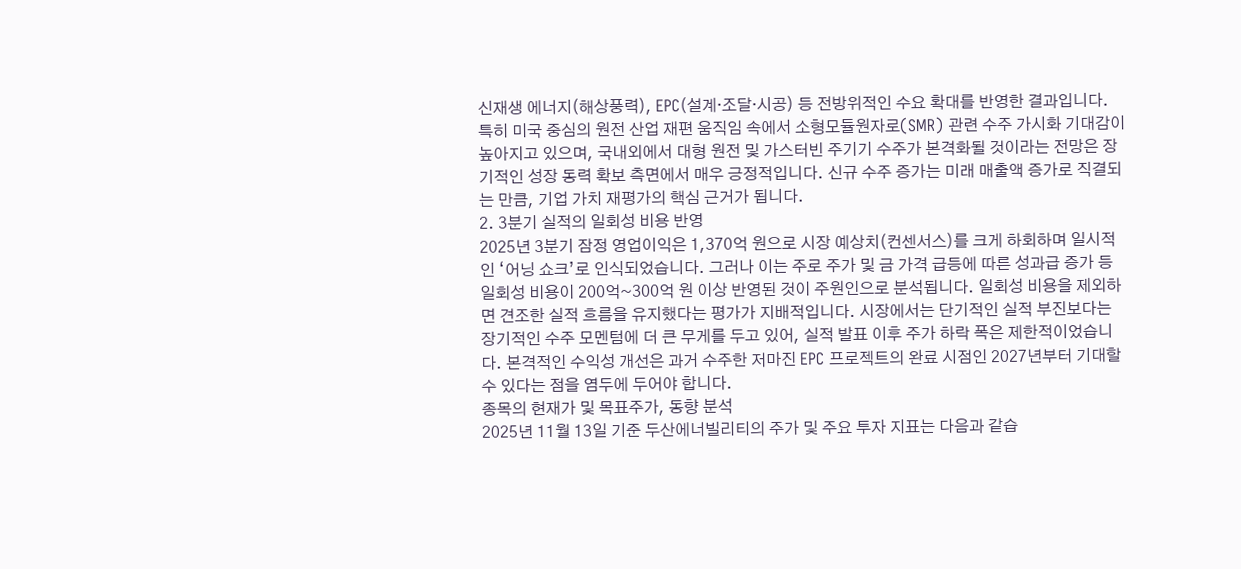신재생 에너지(해상풍력), EPC(설계·조달·시공) 등 전방위적인 수요 확대를 반영한 결과입니다. 특히 미국 중심의 원전 산업 재편 움직임 속에서 소형모듈원자로(SMR) 관련 수주 가시화 기대감이 높아지고 있으며, 국내외에서 대형 원전 및 가스터빈 주기기 수주가 본격화될 것이라는 전망은 장기적인 성장 동력 확보 측면에서 매우 긍정적입니다. 신규 수주 증가는 미래 매출액 증가로 직결되는 만큼, 기업 가치 재평가의 핵심 근거가 됩니다.
2. 3분기 실적의 일회성 비용 반영
2025년 3분기 잠정 영업이익은 1,370억 원으로 시장 예상치(컨센서스)를 크게 하회하며 일시적인 ‘어닝 쇼크’로 인식되었습니다. 그러나 이는 주로 주가 및 금 가격 급등에 따른 성과급 증가 등 일회성 비용이 200억~300억 원 이상 반영된 것이 주원인으로 분석됩니다. 일회성 비용을 제외하면 견조한 실적 흐름을 유지했다는 평가가 지배적입니다. 시장에서는 단기적인 실적 부진보다는 장기적인 수주 모멘텀에 더 큰 무게를 두고 있어, 실적 발표 이후 주가 하락 폭은 제한적이었습니다. 본격적인 수익성 개선은 과거 수주한 저마진 EPC 프로젝트의 완료 시점인 2027년부터 기대할 수 있다는 점을 염두에 두어야 합니다.
종목의 현재가 및 목표주가, 동향 분석
2025년 11월 13일 기준 두산에너빌리티의 주가 및 주요 투자 지표는 다음과 같습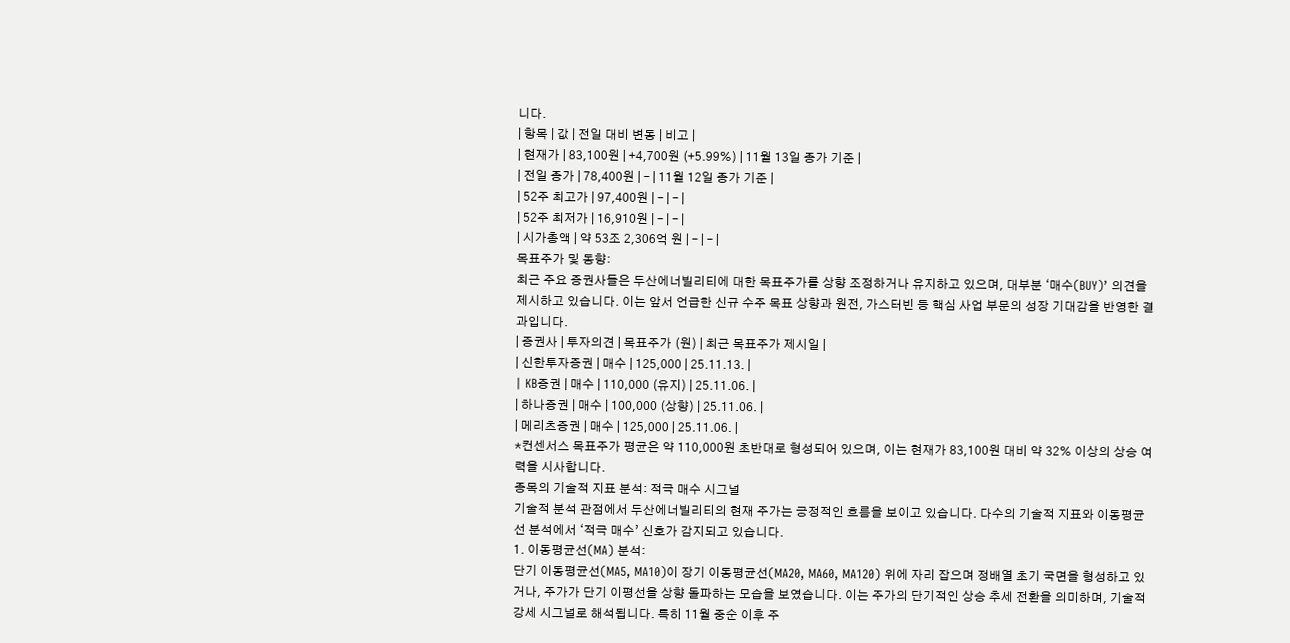니다.
| 항목 | 값 | 전일 대비 변동 | 비고 |
| 현재가 | 83,100원 | +4,700원 (+5.99%) | 11월 13일 종가 기준 |
| 전일 종가 | 78,400원 | – | 11월 12일 종가 기준 |
| 52주 최고가 | 97,400원 | – | – |
| 52주 최저가 | 16,910원 | – | – |
| 시가총액 | 약 53조 2,306억 원 | – | – |
목표주가 및 동향:
최근 주요 증권사들은 두산에너빌리티에 대한 목표주가를 상향 조정하거나 유지하고 있으며, 대부분 ‘매수(BUY)’ 의견을 제시하고 있습니다. 이는 앞서 언급한 신규 수주 목표 상향과 원전, 가스터빈 등 핵심 사업 부문의 성장 기대감을 반영한 결과입니다.
| 증권사 | 투자의견 | 목표주가 (원) | 최근 목표주가 제시일 |
| 신한투자증권 | 매수 | 125,000 | 25.11.13. |
| KB증권 | 매수 | 110,000 (유지) | 25.11.06. |
| 하나증권 | 매수 | 100,000 (상향) | 25.11.06. |
| 메리츠증권 | 매수 | 125,000 | 25.11.06. |
*컨센서스 목표주가 평균은 약 110,000원 초반대로 형성되어 있으며, 이는 현재가 83,100원 대비 약 32% 이상의 상승 여력을 시사합니다.
종목의 기술적 지표 분석: 적극 매수 시그널
기술적 분석 관점에서 두산에너빌리티의 현재 주가는 긍정적인 흐름을 보이고 있습니다. 다수의 기술적 지표와 이동평균선 분석에서 ‘적극 매수’ 신호가 감지되고 있습니다.
1. 이동평균선(MA) 분석:
단기 이동평균선(MA5, MA10)이 장기 이동평균선(MA20, MA60, MA120) 위에 자리 잡으며 정배열 초기 국면을 형성하고 있거나, 주가가 단기 이평선을 상향 돌파하는 모습을 보였습니다. 이는 주가의 단기적인 상승 추세 전환을 의미하며, 기술적 강세 시그널로 해석됩니다. 특히 11월 중순 이후 주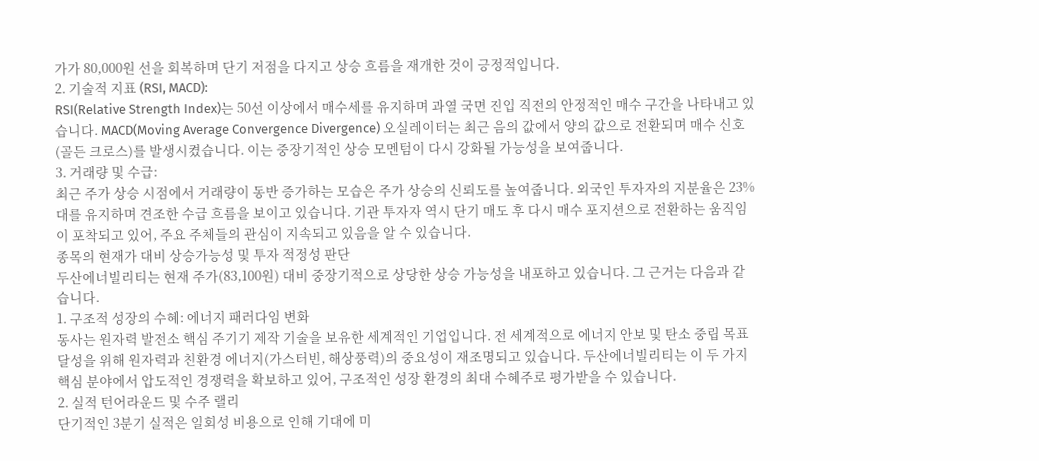가가 80,000원 선을 회복하며 단기 저점을 다지고 상승 흐름을 재개한 것이 긍정적입니다.
2. 기술적 지표 (RSI, MACD):
RSI(Relative Strength Index)는 50선 이상에서 매수세를 유지하며 과열 국면 진입 직전의 안정적인 매수 구간을 나타내고 있습니다. MACD(Moving Average Convergence Divergence) 오실레이터는 최근 음의 값에서 양의 값으로 전환되며 매수 신호(골든 크로스)를 발생시켰습니다. 이는 중장기적인 상승 모멘텀이 다시 강화될 가능성을 보여줍니다.
3. 거래량 및 수급:
최근 주가 상승 시점에서 거래량이 동반 증가하는 모습은 주가 상승의 신뢰도를 높여줍니다. 외국인 투자자의 지분율은 23%대를 유지하며 견조한 수급 흐름을 보이고 있습니다. 기관 투자자 역시 단기 매도 후 다시 매수 포지션으로 전환하는 움직임이 포착되고 있어, 주요 주체들의 관심이 지속되고 있음을 알 수 있습니다.
종목의 현재가 대비 상승가능성 및 투자 적정성 판단
두산에너빌리티는 현재 주가(83,100원) 대비 중장기적으로 상당한 상승 가능성을 내포하고 있습니다. 그 근거는 다음과 같습니다.
1. 구조적 성장의 수혜: 에너지 패러다임 변화
동사는 원자력 발전소 핵심 주기기 제작 기술을 보유한 세계적인 기업입니다. 전 세계적으로 에너지 안보 및 탄소 중립 목표 달성을 위해 원자력과 친환경 에너지(가스터빈, 해상풍력)의 중요성이 재조명되고 있습니다. 두산에너빌리티는 이 두 가지 핵심 분야에서 압도적인 경쟁력을 확보하고 있어, 구조적인 성장 환경의 최대 수혜주로 평가받을 수 있습니다.
2. 실적 턴어라운드 및 수주 랠리
단기적인 3분기 실적은 일회성 비용으로 인해 기대에 미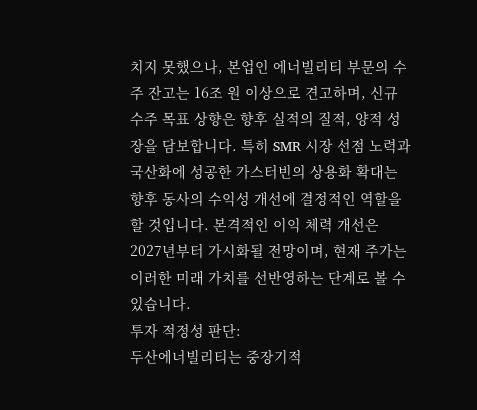치지 못했으나, 본업인 에너빌리티 부문의 수주 잔고는 16조 원 이상으로 견고하며, 신규 수주 목표 상향은 향후 실적의 질적, 양적 성장을 담보합니다. 특히 SMR 시장 선점 노력과 국산화에 성공한 가스터빈의 상용화 확대는 향후 동사의 수익성 개선에 결정적인 역할을 할 것입니다. 본격적인 이익 체력 개선은 2027년부터 가시화될 전망이며, 현재 주가는 이러한 미래 가치를 선반영하는 단계로 볼 수 있습니다.
투자 적정성 판단:
두산에너빌리티는 중장기적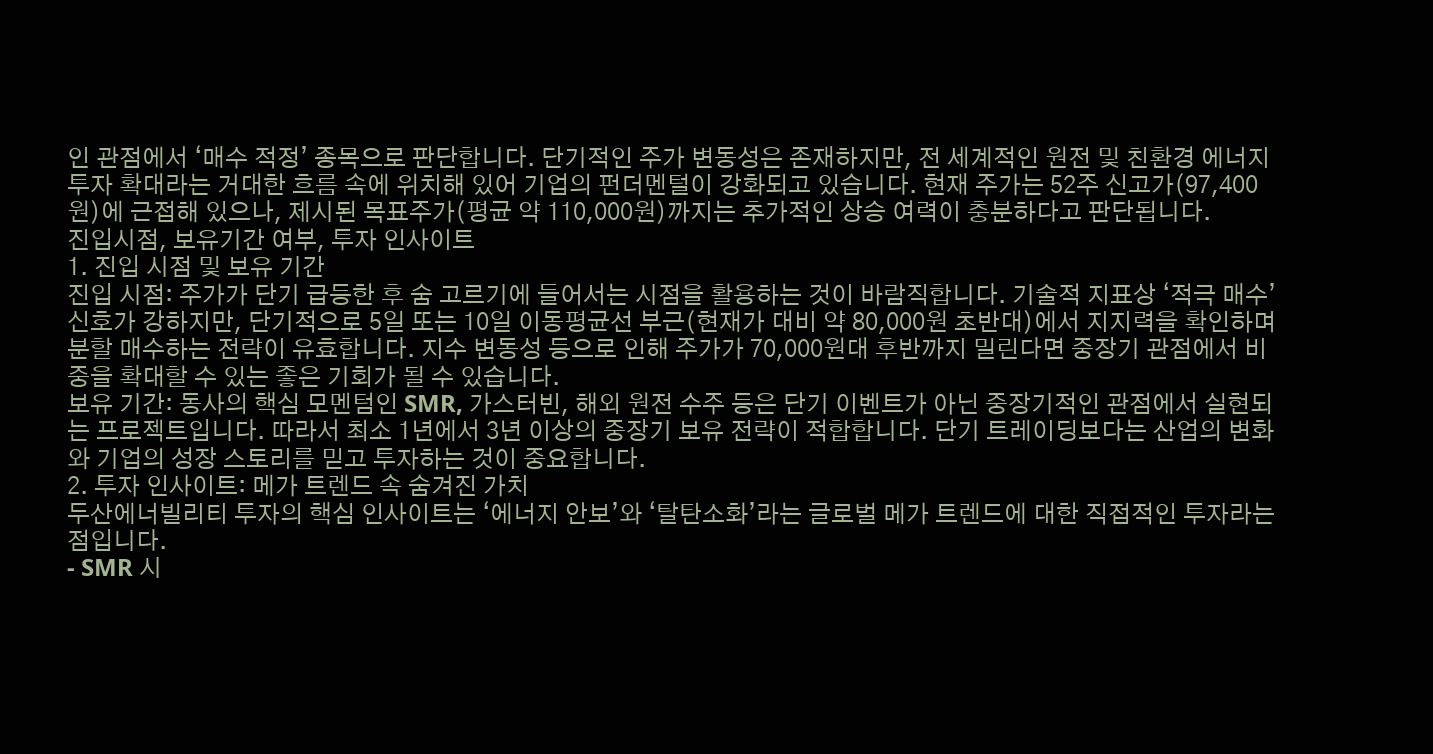인 관점에서 ‘매수 적정’ 종목으로 판단합니다. 단기적인 주가 변동성은 존재하지만, 전 세계적인 원전 및 친환경 에너지 투자 확대라는 거대한 흐름 속에 위치해 있어 기업의 펀더멘털이 강화되고 있습니다. 현재 주가는 52주 신고가(97,400원)에 근접해 있으나, 제시된 목표주가(평균 약 110,000원)까지는 추가적인 상승 여력이 충분하다고 판단됩니다.
진입시점, 보유기간 여부, 투자 인사이트
1. 진입 시점 및 보유 기간
진입 시점: 주가가 단기 급등한 후 숨 고르기에 들어서는 시점을 활용하는 것이 바람직합니다. 기술적 지표상 ‘적극 매수’ 신호가 강하지만, 단기적으로 5일 또는 10일 이동평균선 부근(현재가 대비 약 80,000원 초반대)에서 지지력을 확인하며 분할 매수하는 전략이 유효합니다. 지수 변동성 등으로 인해 주가가 70,000원대 후반까지 밀린다면 중장기 관점에서 비중을 확대할 수 있는 좋은 기회가 될 수 있습니다.
보유 기간: 동사의 핵심 모멘텀인 SMR, 가스터빈, 해외 원전 수주 등은 단기 이벤트가 아닌 중장기적인 관점에서 실현되는 프로젝트입니다. 따라서 최소 1년에서 3년 이상의 중장기 보유 전략이 적합합니다. 단기 트레이딩보다는 산업의 변화와 기업의 성장 스토리를 믿고 투자하는 것이 중요합니다.
2. 투자 인사이트: 메가 트렌드 속 숨겨진 가치
두산에너빌리티 투자의 핵심 인사이트는 ‘에너지 안보’와 ‘탈탄소화’라는 글로벌 메가 트렌드에 대한 직접적인 투자라는 점입니다.
- SMR 시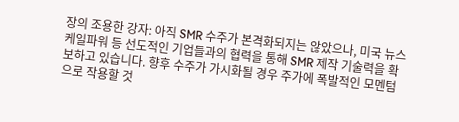장의 조용한 강자: 아직 SMR 수주가 본격화되지는 않았으나, 미국 뉴스케일파워 등 선도적인 기업들과의 협력을 통해 SMR 제작 기술력을 확보하고 있습니다. 향후 수주가 가시화될 경우 주가에 폭발적인 모멘텀으로 작용할 것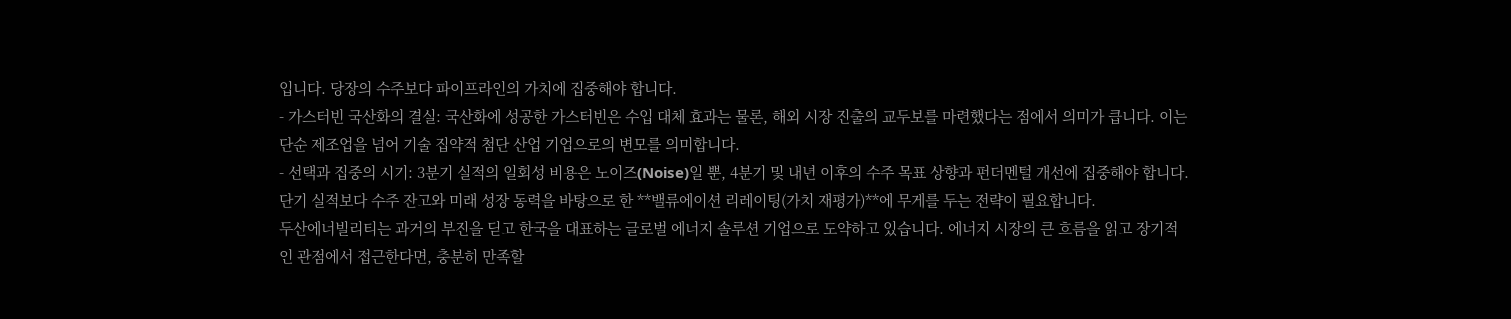입니다. 당장의 수주보다 파이프라인의 가치에 집중해야 합니다.
- 가스터빈 국산화의 결실: 국산화에 성공한 가스터빈은 수입 대체 효과는 물론, 해외 시장 진출의 교두보를 마련했다는 점에서 의미가 큽니다. 이는 단순 제조업을 넘어 기술 집약적 첨단 산업 기업으로의 변모를 의미합니다.
- 선택과 집중의 시기: 3분기 실적의 일회성 비용은 노이즈(Noise)일 뿐, 4분기 및 내년 이후의 수주 목표 상향과 펀더멘털 개선에 집중해야 합니다. 단기 실적보다 수주 잔고와 미래 성장 동력을 바탕으로 한 **밸류에이션 리레이팅(가치 재평가)**에 무게를 두는 전략이 필요합니다.
두산에너빌리티는 과거의 부진을 딛고 한국을 대표하는 글로벌 에너지 솔루션 기업으로 도약하고 있습니다. 에너지 시장의 큰 흐름을 읽고 장기적인 관점에서 접근한다면, 충분히 만족할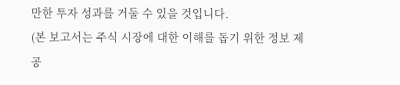만한 투자 성과를 거둘 수 있을 것입니다.
(본 보고서는 주식 시장에 대한 이해를 돕기 위한 정보 제공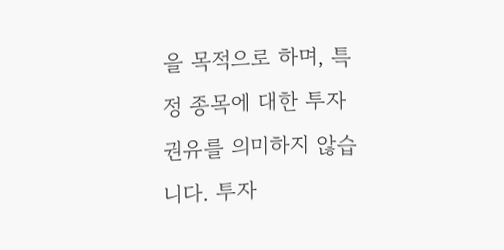을 목적으로 하며, 특정 종목에 대한 투자 권유를 의미하지 않습니다. 투자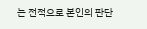는 전적으로 본인의 판단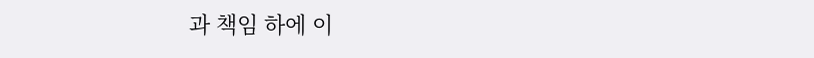과 책임 하에 이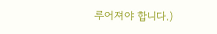루어져야 합니다.)